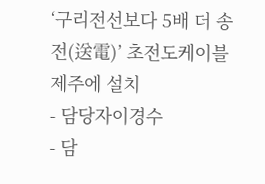‘구리전선보다 5배 더 송전(送電)’ 초전도케이블 제주에 설치
- 담당자이경수
- 담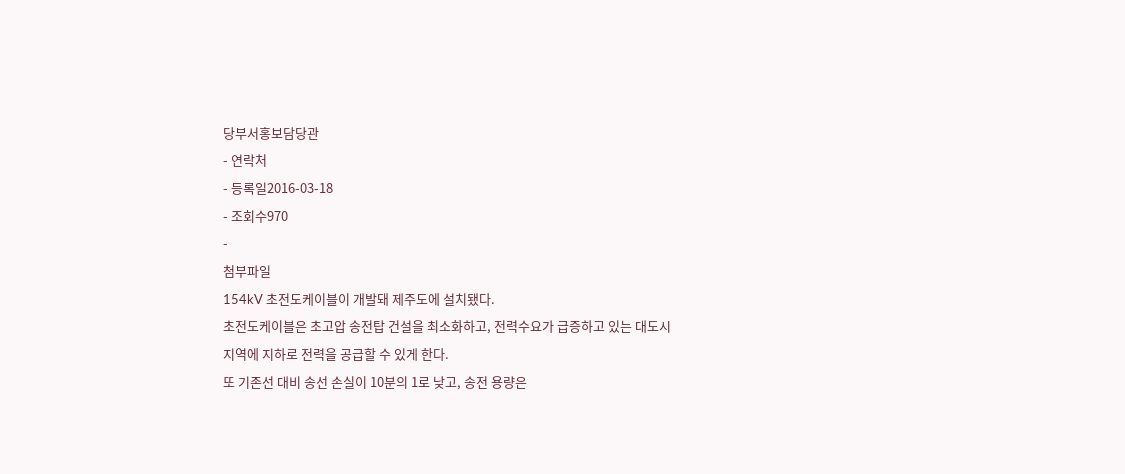당부서홍보담당관
- 연락처
- 등록일2016-03-18
- 조회수970
-
첨부파일
154kV 초전도케이블이 개발돼 제주도에 설치됐다.
초전도케이블은 초고압 송전탑 건설을 최소화하고, 전력수요가 급증하고 있는 대도시 지역에 지하로 전력을 공급할 수 있게 한다.
또 기존선 대비 송선 손실이 10분의 1로 낮고, 송전 용량은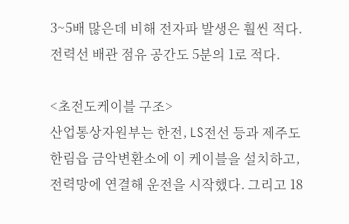3~5배 많은데 비해 전자파 발생은 훨씬 적다. 전력선 배관 점유 공간도 5분의 1로 적다.

<초전도케이블 구조>
산업통상자원부는 한전, LS전선 등과 제주도 한림읍 금악변환소에 이 케이블을 설치하고, 전력망에 연결해 운전을 시작했다. 그리고 18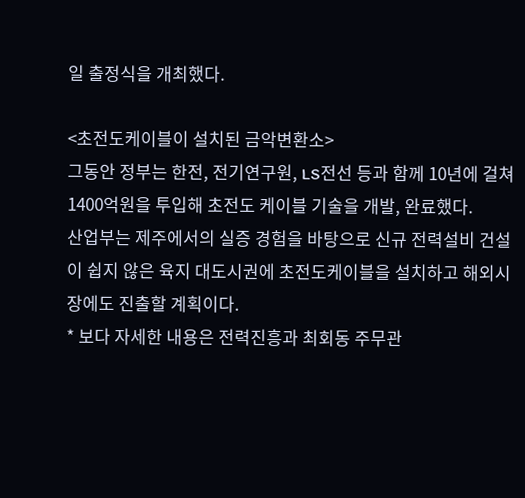일 출정식을 개최했다.

<초전도케이블이 설치된 금악변환소>
그동안 정부는 한전, 전기연구원, LS전선 등과 함께 10년에 걸쳐 1400억원을 투입해 초전도 케이블 기술을 개발, 완료했다.
산업부는 제주에서의 실증 경험을 바탕으로 신규 전력설비 건설이 쉽지 않은 육지 대도시권에 초전도케이블을 설치하고 해외시장에도 진출할 계획이다.
* 보다 자세한 내용은 전력진흥과 최회동 주무관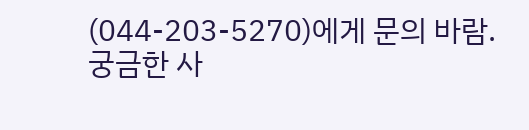(044-203-5270)에게 문의 바람.
궁금한 사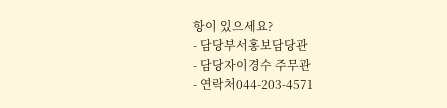항이 있으세요?
- 담당부서홍보담당관
- 담당자이경수 주무관
- 연락처044-203-4571